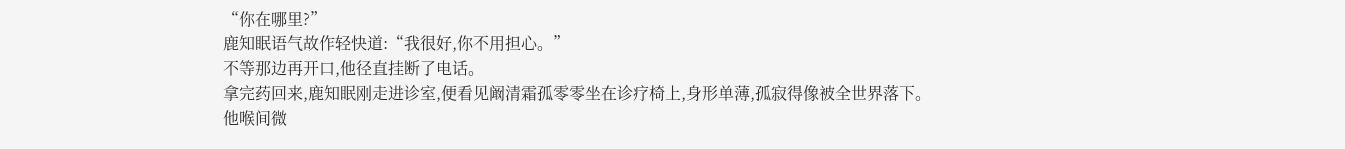“你在哪里?”
鹿知眠语气故作轻快道:“我很好,你不用担心。”
不等那边再开口,他径直挂断了电话。
拿完药回来,鹿知眠刚走进诊室,便看见阚清霜孤零零坐在诊疗椅上,身形单薄,孤寂得像被全世界落下。
他喉间微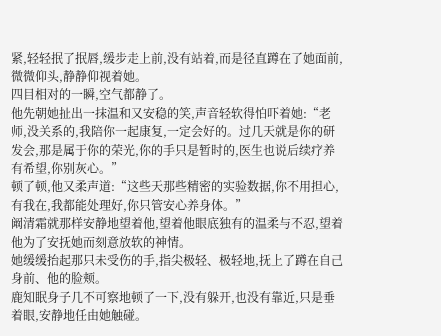紧,轻轻抿了抿唇,缓步走上前,没有站着,而是径直蹲在了她面前,微微仰头,静静仰视着她。
四目相对的一瞬,空气都静了。
他先朝她扯出一抹温和又安稳的笑,声音轻软得怕吓着她:“老师,没关系的,我陪你一起康复,一定会好的。过几天就是你的研发会,那是属于你的荣光,你的手只是暂时的,医生也说后续疗养有希望,你别灰心。”
顿了顿,他又柔声道:“这些天那些精密的实验数据,你不用担心,有我在,我都能处理好,你只管安心养身体。”
阚清霜就那样安静地望着他,望着他眼底独有的温柔与不忍,望着他为了安抚她而刻意放软的神情。
她缓缓抬起那只未受伤的手,指尖极轻、极轻地,抚上了蹲在自己身前、他的脸颊。
鹿知眠身子几不可察地顿了一下,没有躲开,也没有靠近,只是垂着眼,安静地任由她触碰。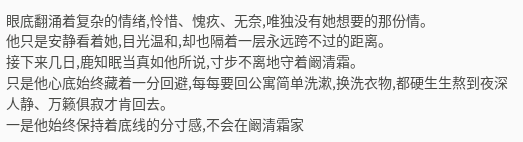眼底翻涌着复杂的情绪,怜惜、愧疚、无奈,唯独没有她想要的那份情。
他只是安静看着她,目光温和,却也隔着一层永远跨不过的距离。
接下来几日,鹿知眠当真如他所说,寸步不离地守着阚清霜。
只是他心底始终藏着一分回避,每每要回公寓简单洗漱,换洗衣物,都硬生生熬到夜深人静、万籁俱寂才肯回去。
一是他始终保持着底线的分寸感,不会在阚清霜家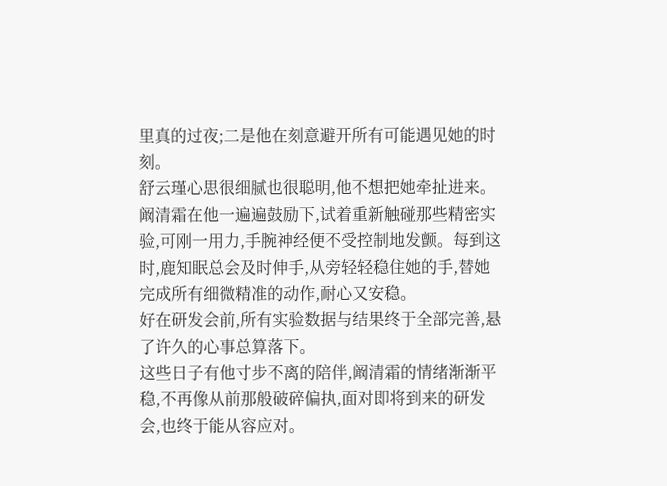里真的过夜;二是他在刻意避开所有可能遇见她的时刻。
舒云瑾心思很细腻也很聪明,他不想把她牵扯进来。
阚清霜在他一遍遍鼓励下,试着重新触碰那些精密实验,可刚一用力,手腕神经便不受控制地发颤。每到这时,鹿知眠总会及时伸手,从旁轻轻稳住她的手,替她完成所有细微精准的动作,耐心又安稳。
好在研发会前,所有实验数据与结果终于全部完善,悬了许久的心事总算落下。
这些日子有他寸步不离的陪伴,阚清霜的情绪渐渐平稳,不再像从前那般破碎偏执,面对即将到来的研发会,也终于能从容应对。